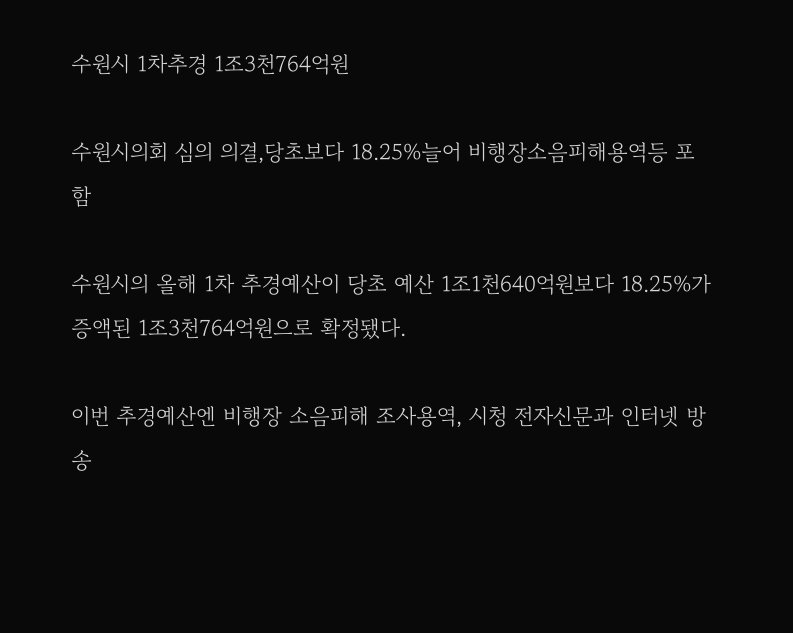수원시 1차추경 1조3천764억원

수원시의회 심의 의결,당초보다 18.25%늘어 비행장소음피해용역등 포함

수원시의 올해 1차 추경예산이 당초 예산 1조1천640억원보다 18.25%가 증액된 1조3천764억원으로 확정됐다.

이번 추경예산엔 비행장 소음피해 조사용역, 시청 전자신문과 인터넷 방송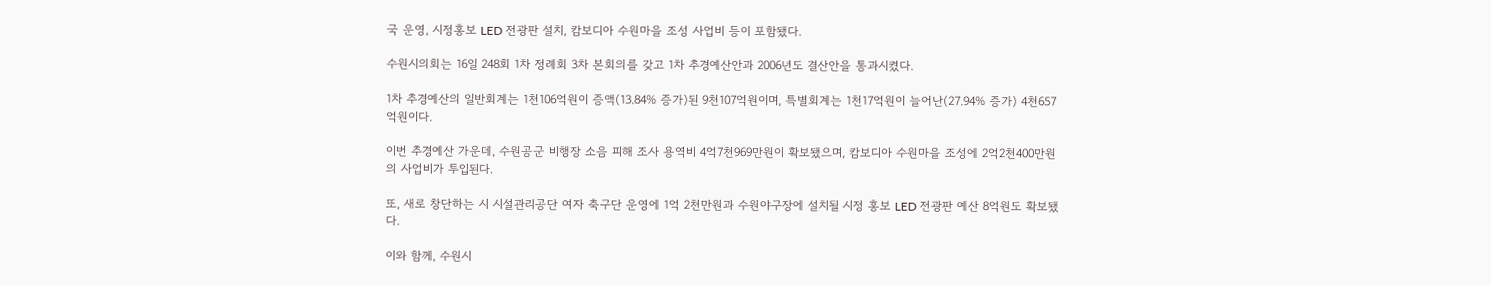국 운영, 시정홍보 LED 전광판 설치, 캄보디아 수원마을 조성 사업비 등이 포함됐다.

수원시의회는 16일 248회 1차 정례회 3차 본회의를 갖고 1차 추경예산안과 2006년도 결산안을 통과시켰다.

1차 추경예산의 일반회계는 1천106억원이 증액(13.84% 증가)된 9천107억원이며, 특별회계는 1천17억원이 늘어난(27.94% 증가) 4천657억원이다.

이번 추경예산 가운데, 수원공군 비행장 소음 피해 조사 용역비 4억7천969만원이 확보됐으며, 캄보디아 수원마을 조성에 2억2천400만원의 사업비가 투입된다.

또, 새로 창단하는 시 시설관리공단 여자 축구단 운영에 1억 2천만원과 수원야구장에 설치될 시정 홍보 LED 전광판 예산 8억원도 확보됐다.

이와 함께, 수원시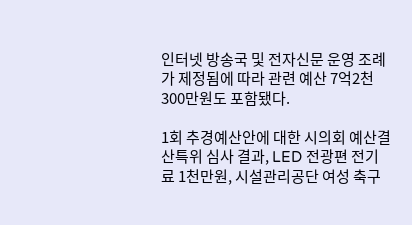인터넷 방송국 및 전자신문 운영 조례가 제정됨에 따라 관련 예산 7억2천300만원도 포함됐다.

1회 추경예산안에 대한 시의회 예산결산특위 심사 결과, LED 전광편 전기료 1천만원, 시설관리공단 여성 축구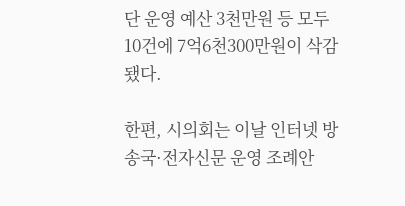단 운영 예산 3천만원 등 모두 10건에 7억6천300만원이 삭감됐다.

한편, 시의회는 이날 인터넷 방송국·전자신문 운영 조례안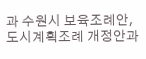과 수원시 보육조례안, 도시계획조례 개정안과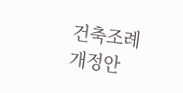건축조례 개정안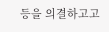등을 의결하고고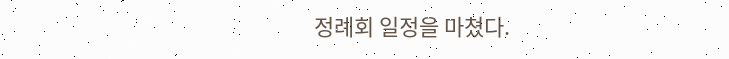정례회 일정을 마쳤다.